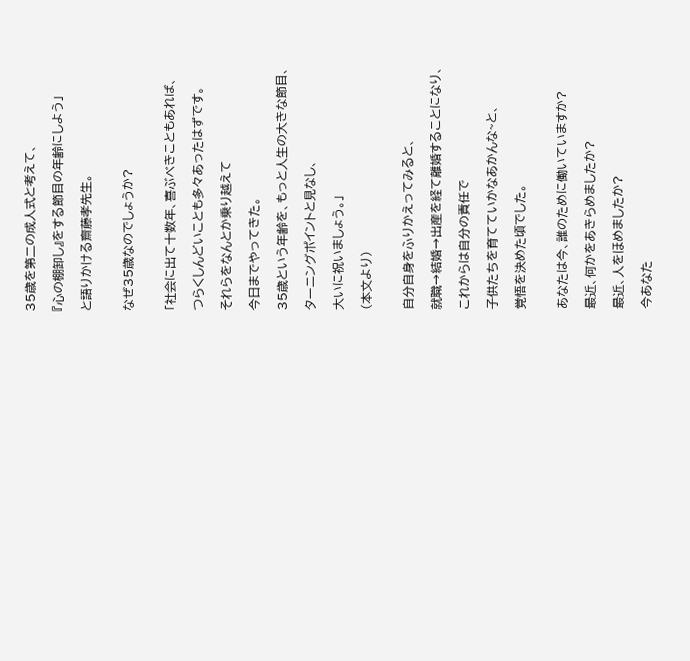35歳を第二の成人式と考えて、

『心の棚卸し』をする節目の年齢にしよう」

と語りかける齋藤孝先生。


なぜ35歳なのでしょうか?


「社会に出て十数年、喜ぶべきこともあれば、

つらくしんどいことも多々あったはずです。

それらをなんとか乗り越えて

今日までやってきた。

35歳という年齢を、もっと人生の大きな節目、

ターニングポイントと見なし、

大いに祝いましょう。」

(本文より)


自分自身をふりかえってみると、

就職→結婚→出産を経て離婚することになり、

これからは自分の責任で

子供たちを育てていかなあかんな~と、

覚悟を決めた頃でした。


あなたは今、誰のために働いていますか?

最近、何かをあきらめましたか?

最近、人をほめましたか?

今あなた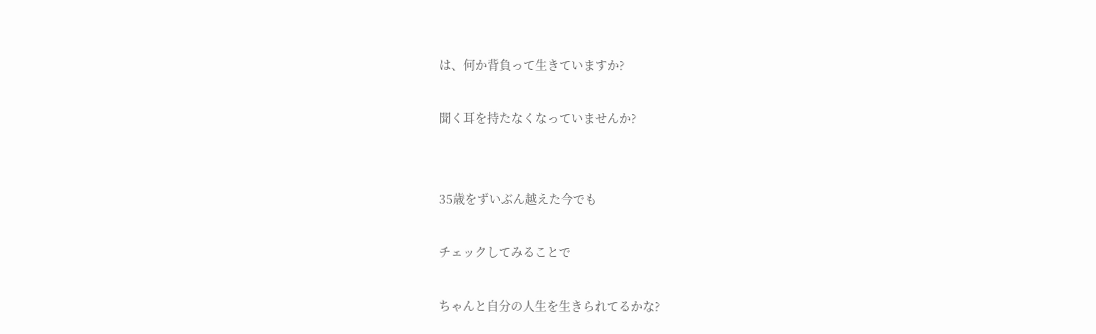は、何か背負って生きていますか?

聞く耳を持たなくなっていませんか?


35歳をずいぶん越えた今でも

チェックしてみることで

ちゃんと自分の人生を生きられてるかな?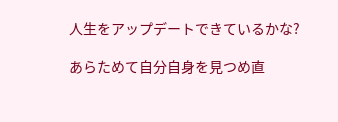人生をアップデートできているかな?

あらためて自分自身を見つめ直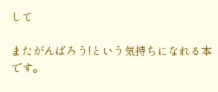して

またがんばろう!という気持ちになれる本です。